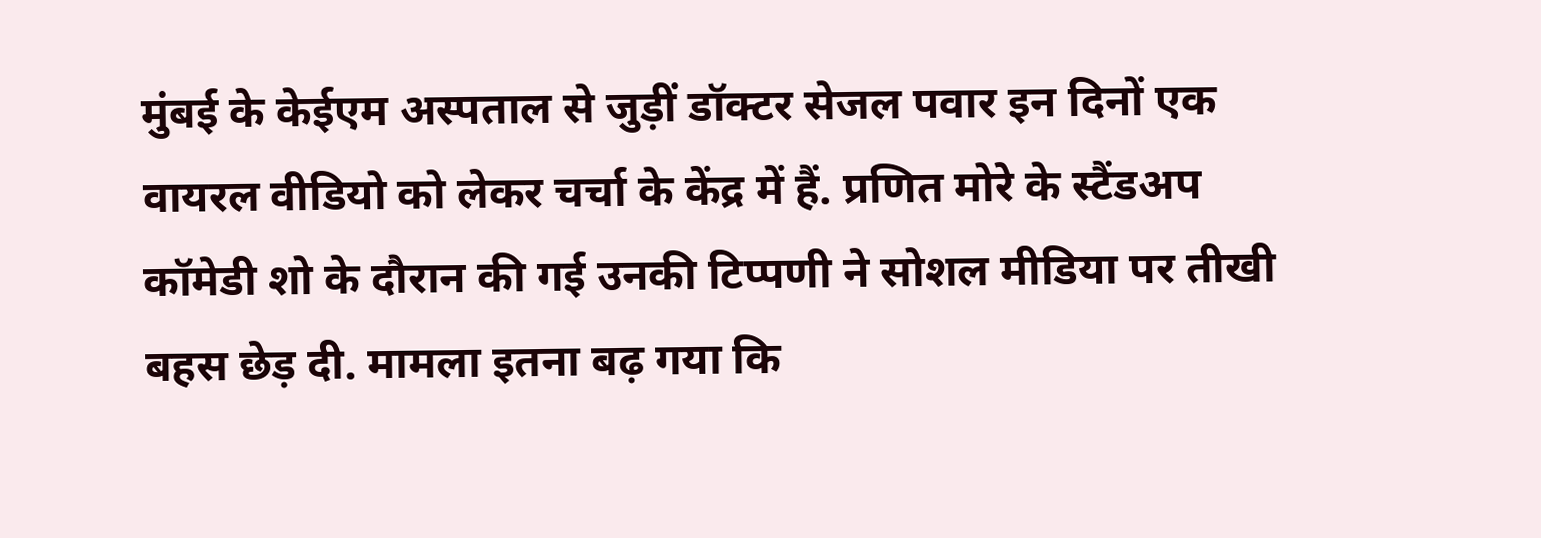मुंबई के केईएम अस्पताल से जुड़ीं डॉक्टर सेजल पवार इन दिनों एक वायरल वीडियो को लेकर चर्चा के केंद्र में हैं. प्रणित मोरे के स्टैंडअप कॉमेडी शो के दौरान की गई उनकी टिप्पणी ने सोशल मीडिया पर तीखी बहस छेड़ दी. मामला इतना बढ़ गया कि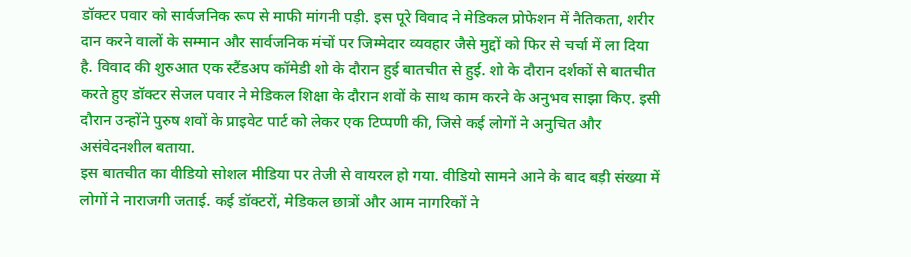डॉक्टर पवार को सार्वजनिक रूप से माफी मांगनी पड़ी. इस पूरे विवाद ने मेडिकल प्रोफेशन में नैतिकता, शरीर दान करने वालों के सम्मान और सार्वजनिक मंचों पर जिम्मेदार व्यवहार जैसे मुद्दों को फिर से चर्चा में ला दिया है. विवाद की शुरुआत एक स्टैंडअप कॉमेडी शो के दौरान हुई बातचीत से हुई. शो के दौरान दर्शकों से बातचीत करते हुए डॉक्टर सेजल पवार ने मेडिकल शिक्षा के दौरान शवों के साथ काम करने के अनुभव साझा किए. इसी दौरान उन्होंने पुरुष शवों के प्राइवेट पार्ट को लेकर एक टिप्पणी की, जिसे कई लोगों ने अनुचित और असंवेदनशील बताया.
इस बातचीत का वीडियो सोशल मीडिया पर तेजी से वायरल हो गया. वीडियो सामने आने के बाद बड़ी संख्या में लोगों ने नाराजगी जताई. कई डॉक्टरों, मेडिकल छात्रों और आम नागरिकों ने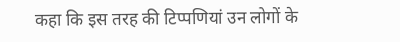कहा कि इस तरह की टिप्पणियां उन लोगों के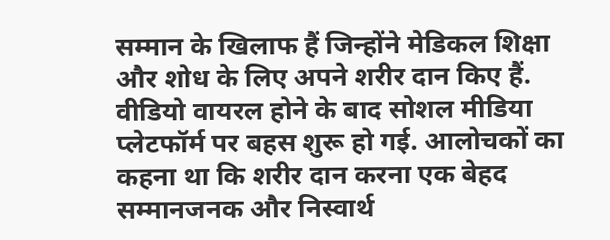सम्मान के खिलाफ हैं जिन्होंने मेडिकल शिक्षा और शोध के लिए अपने शरीर दान किए हैं. वीडियो वायरल होने के बाद सोशल मीडिया प्लेटफॉर्म पर बहस शुरू हो गई. आलोचकों का कहना था कि शरीर दान करना एक बेहद सम्मानजनक और निस्वार्थ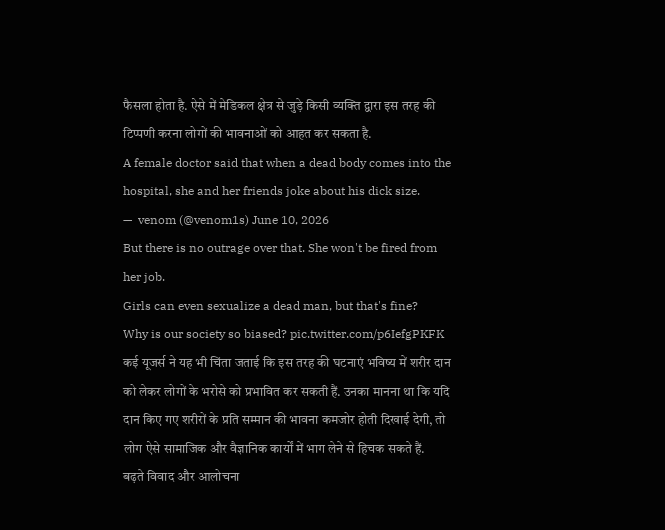फैसला होता है. ऐसे में मेडिकल क्षेत्र से जुड़े किसी व्यक्ति द्वारा इस तरह की टिप्पणी करना लोगों की भावनाओं को आहत कर सकता है.
A female doctor said that when a dead body comes into the hospital, she and her friends joke about his dick size.
—  venom (@venom1s) June 10, 2026
But there is no outrage over that. She won't be fired from her job.
Girls can even sexualize a dead man, but that's fine?
Why is our society so biased? pic.twitter.com/p6IefgPKFK
कई यूजर्स ने यह भी चिंता जताई कि इस तरह की घटनाएं भविष्य में शरीर दान को लेकर लोगों के भरोसे को प्रभावित कर सकती हैं. उनका मानना था कि यदि दान किए गए शरीरों के प्रति सम्मान की भावना कमजोर होती दिखाई देगी, तो लोग ऐसे सामाजिक और वैज्ञानिक कार्यों में भाग लेने से हिचक सकते हैं.
बढ़ते विवाद और आलोचना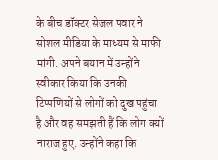के बीच डॉक्टर सेजल पवार ने सोशल मीडिया के माध्यम से माफी मांगी. अपने बयान में उन्होंने स्वीकार किया कि उनकी टिप्पणियों से लोगों को दुख पहुंचा है और वह समझती हैं कि लोग क्यों नाराज हुए. उन्होंने कहा कि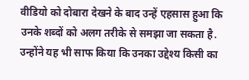वीडियो को दोबारा देखने के बाद उन्हें एहसास हुआ कि उनके शब्दों को अलग तरीके से समझा जा सकता है. उन्होंने यह भी साफ किया कि उनका उद्देश्य किसी का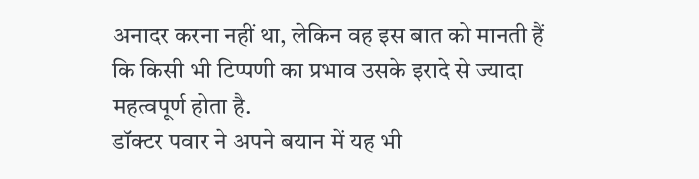अनादर करना नहीं था, लेकिन वह इस बात को मानती हैं कि किसी भी टिप्पणी का प्रभाव उसके इरादे से ज्यादा महत्वपूर्ण होता है.
डॉक्टर पवार ने अपने बयान में यह भी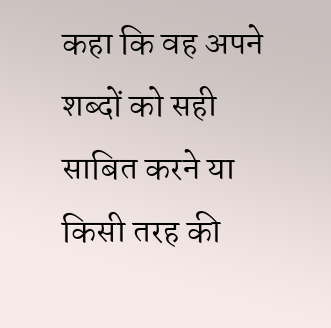कहा कि वह अपने शब्दों को सही साबित करने या किसी तरह की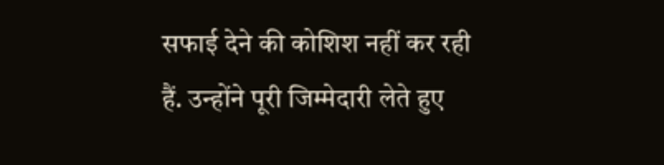सफाई देने की कोशिश नहीं कर रही हैं. उन्होंने पूरी जिम्मेदारी लेते हुए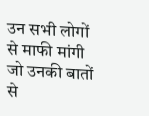उन सभी लोगों से माफी मांगी जो उनकी बातों से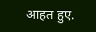आहत हुए.